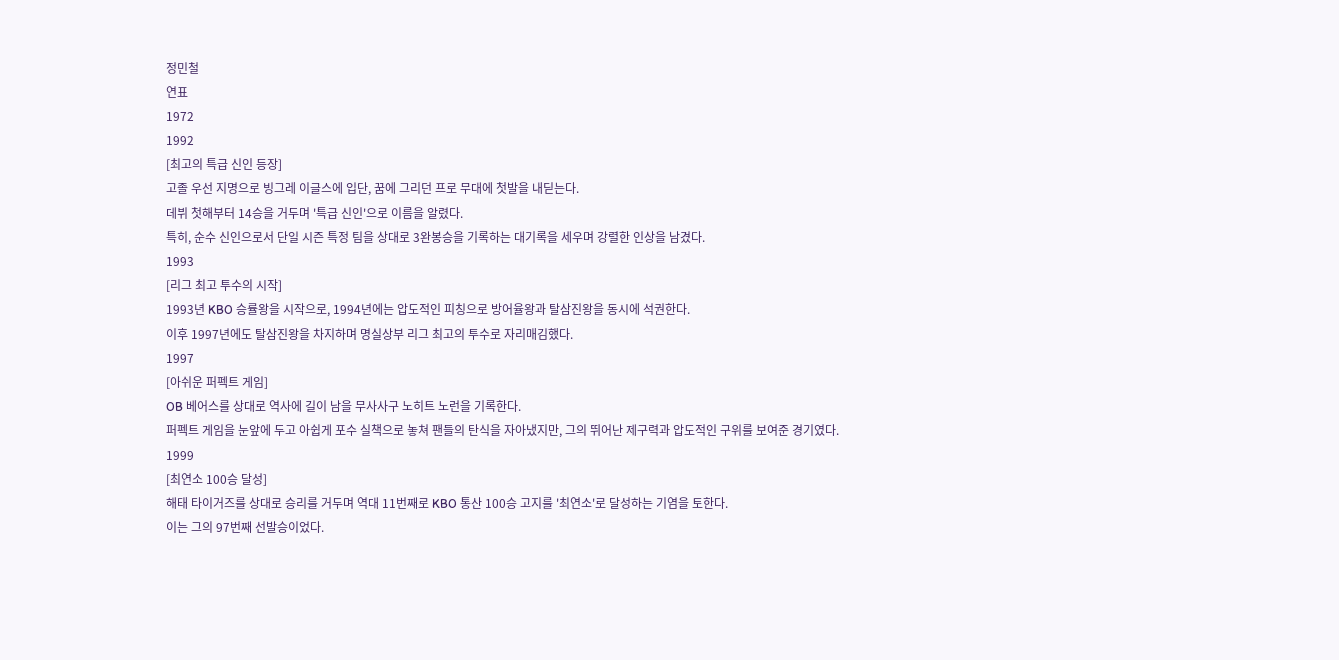정민철
연표
1972
1992
[최고의 특급 신인 등장]
고졸 우선 지명으로 빙그레 이글스에 입단, 꿈에 그리던 프로 무대에 첫발을 내딛는다.
데뷔 첫해부터 14승을 거두며 '특급 신인'으로 이름을 알렸다.
특히, 순수 신인으로서 단일 시즌 특정 팀을 상대로 3완봉승을 기록하는 대기록을 세우며 강렬한 인상을 남겼다.
1993
[리그 최고 투수의 시작]
1993년 KBO 승률왕을 시작으로, 1994년에는 압도적인 피칭으로 방어율왕과 탈삼진왕을 동시에 석권한다.
이후 1997년에도 탈삼진왕을 차지하며 명실상부 리그 최고의 투수로 자리매김했다.
1997
[아쉬운 퍼펙트 게임]
OB 베어스를 상대로 역사에 길이 남을 무사사구 노히트 노런을 기록한다.
퍼펙트 게임을 눈앞에 두고 아쉽게 포수 실책으로 놓쳐 팬들의 탄식을 자아냈지만, 그의 뛰어난 제구력과 압도적인 구위를 보여준 경기였다.
1999
[최연소 100승 달성]
해태 타이거즈를 상대로 승리를 거두며 역대 11번째로 KBO 통산 100승 고지를 '최연소'로 달성하는 기염을 토한다.
이는 그의 97번째 선발승이었다.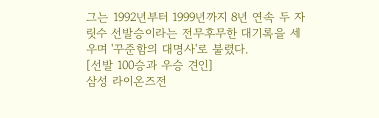그는 1992년부터 1999년까지 8년 연속 두 자릿수 선발승이라는 전무후무한 대기록을 세우며 '꾸준함의 대명사'로 불렸다.
[선발 100승과 우승 견인]
삼성 라이온즈전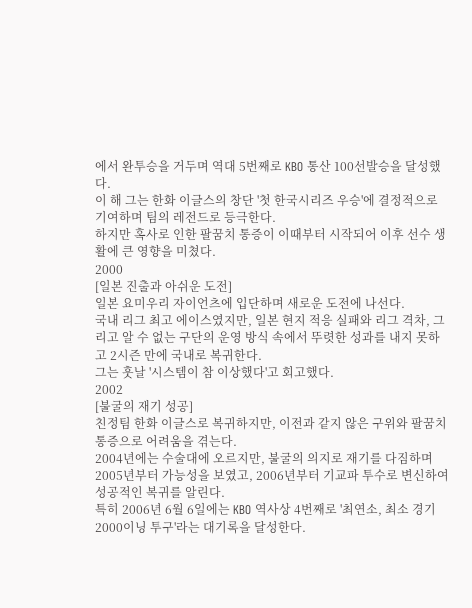에서 완투승을 거두며 역대 5번째로 KBO 통산 100선발승을 달성했다.
이 해 그는 한화 이글스의 창단 '첫 한국시리즈 우승'에 결정적으로 기여하며 팀의 레전드로 등극한다.
하지만 혹사로 인한 팔꿈치 통증이 이때부터 시작되어 이후 선수 생활에 큰 영향을 미쳤다.
2000
[일본 진출과 아쉬운 도전]
일본 요미우리 자이언츠에 입단하며 새로운 도전에 나선다.
국내 리그 최고 에이스였지만, 일본 현지 적응 실패와 리그 격차, 그리고 알 수 없는 구단의 운영 방식 속에서 뚜렷한 성과를 내지 못하고 2시즌 만에 국내로 복귀한다.
그는 훗날 '시스템이 참 이상했다'고 회고했다.
2002
[불굴의 재기 성공]
친정팀 한화 이글스로 복귀하지만, 이전과 같지 않은 구위와 팔꿈치 통증으로 어려움을 겪는다.
2004년에는 수술대에 오르지만, 불굴의 의지로 재기를 다짐하며 2005년부터 가능성을 보였고, 2006년부터 기교파 투수로 변신하여 성공적인 복귀를 알린다.
특히 2006년 6월 6일에는 KBO 역사상 4번째로 '최연소, 최소 경기 2000이닝 투구'라는 대기록을 달성한다.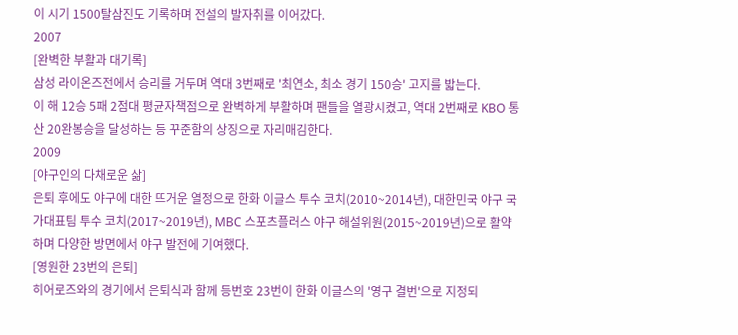이 시기 1500탈삼진도 기록하며 전설의 발자취를 이어갔다.
2007
[완벽한 부활과 대기록]
삼성 라이온즈전에서 승리를 거두며 역대 3번째로 '최연소, 최소 경기 150승' 고지를 밟는다.
이 해 12승 5패 2점대 평균자책점으로 완벽하게 부활하며 팬들을 열광시켰고, 역대 2번째로 KBO 통산 20완봉승을 달성하는 등 꾸준함의 상징으로 자리매김한다.
2009
[야구인의 다채로운 삶]
은퇴 후에도 야구에 대한 뜨거운 열정으로 한화 이글스 투수 코치(2010~2014년), 대한민국 야구 국가대표팀 투수 코치(2017~2019년), MBC 스포츠플러스 야구 해설위원(2015~2019년)으로 활약하며 다양한 방면에서 야구 발전에 기여했다.
[영원한 23번의 은퇴]
히어로즈와의 경기에서 은퇴식과 함께 등번호 23번이 한화 이글스의 '영구 결번'으로 지정되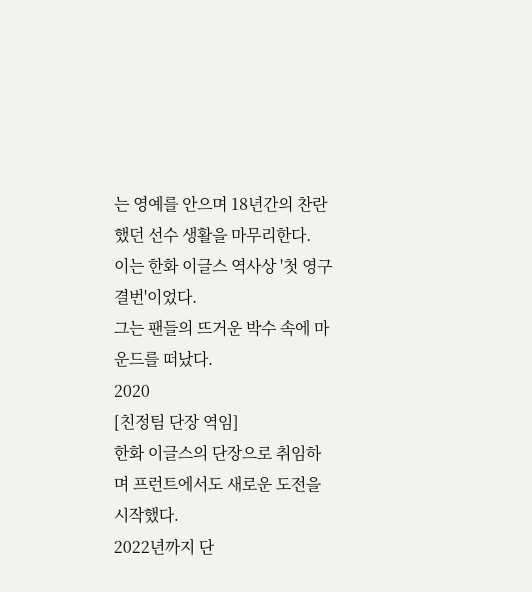는 영예를 안으며 18년간의 찬란했던 선수 생활을 마무리한다.
이는 한화 이글스 역사상 '첫 영구 결번'이었다.
그는 팬들의 뜨거운 박수 속에 마운드를 떠났다.
2020
[친정팀 단장 역임]
한화 이글스의 단장으로 취임하며 프런트에서도 새로운 도전을 시작했다.
2022년까지 단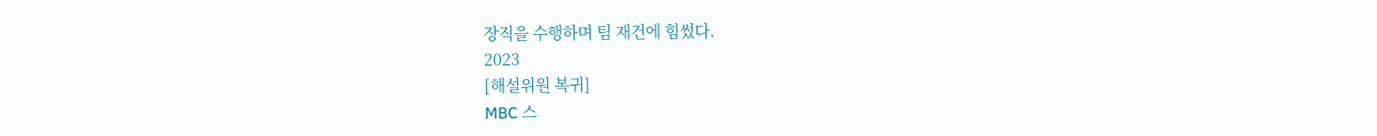장직을 수행하며 팀 재건에 힘썼다.
2023
[해설위원 복귀]
MBC 스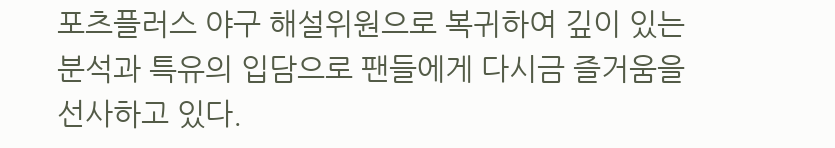포츠플러스 야구 해설위원으로 복귀하여 깊이 있는 분석과 특유의 입담으로 팬들에게 다시금 즐거움을 선사하고 있다.